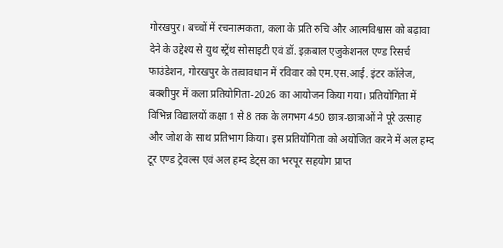गोरखपुर। बच्चों में रचनात्मकता, कला के प्रति रुचि और आत्मविश्वास को बढ़ावा देने के उद्देश्य से युथ स्ट्रेंथ सोसाइटी एवं डॉ. इक़बाल एजुकेशनल एण्ड रिसर्च फाउंडेशन, गोरखपुर के तत्वावधान में रविवार को एम.एस.आई. इंटर कॉलेज, बक्शीपुर में कला प्रतियोगिता-2026 का आयोजन किया गया। प्रतियोगिता में विभिन्न विद्यालयों कक्षा 1 से 8 तक के लगभग 450 छात्र-छात्राओं ने पूरे उत्साह और जोश के साथ प्रतिभाग किया। इस प्रतियोगिता को अयोजित करने में अल हम्द टूर एण्ड ट्रेवल्स एवं अल हम्द डेट्स का भरपूर सहयोग प्राप्त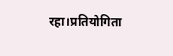रहा।प्रतियोगिता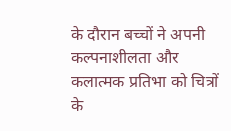के दौरान बच्चों ने अपनी कल्पनाशीलता और कलात्मक प्रतिभा को चित्रों के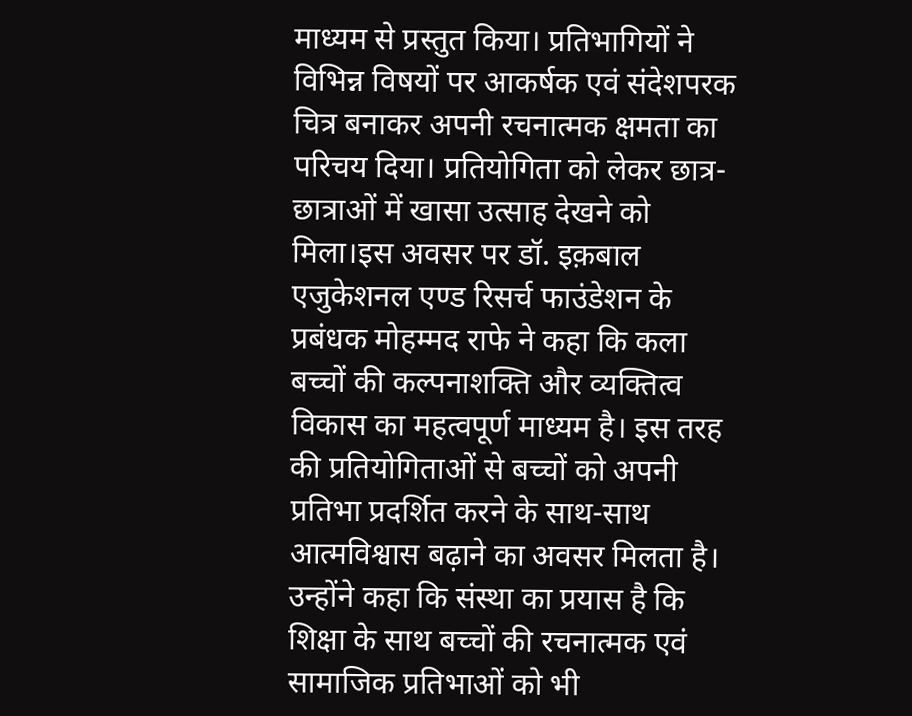माध्यम से प्रस्तुत किया। प्रतिभागियों ने विभिन्न विषयों पर आकर्षक एवं संदेशपरक चित्र बनाकर अपनी रचनात्मक क्षमता का परिचय दिया। प्रतियोगिता को लेकर छात्र-छात्राओं में खासा उत्साह देखने को मिला।इस अवसर पर डॉ. इक़बाल एजुकेशनल एण्ड रिसर्च फाउंडेशन के प्रबंधक मोहम्मद राफे ने कहा कि कला बच्चों की कल्पनाशक्ति और व्यक्तित्व विकास का महत्वपूर्ण माध्यम है। इस तरह की प्रतियोगिताओं से बच्चों को अपनी प्रतिभा प्रदर्शित करने के साथ-साथ आत्मविश्वास बढ़ाने का अवसर मिलता है। उन्होंने कहा कि संस्था का प्रयास है कि शिक्षा के साथ बच्चों की रचनात्मक एवं सामाजिक प्रतिभाओं को भी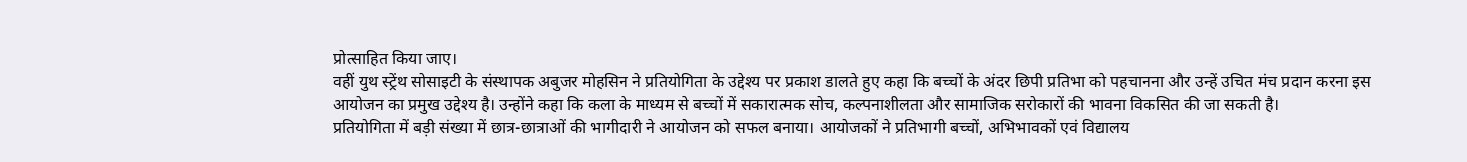प्रोत्साहित किया जाए।
वहीं युथ स्ट्रेंथ सोसाइटी के संस्थापक अबुजर मोहसिन ने प्रतियोगिता के उद्देश्य पर प्रकाश डालते हुए कहा कि बच्चों के अंदर छिपी प्रतिभा को पहचानना और उन्हें उचित मंच प्रदान करना इस आयोजन का प्रमुख उद्देश्य है। उन्होंने कहा कि कला के माध्यम से बच्चों में सकारात्मक सोच, कल्पनाशीलता और सामाजिक सरोकारों की भावना विकसित की जा सकती है।
प्रतियोगिता में बड़ी संख्या में छात्र-छात्राओं की भागीदारी ने आयोजन को सफल बनाया। आयोजकों ने प्रतिभागी बच्चों, अभिभावकों एवं विद्यालय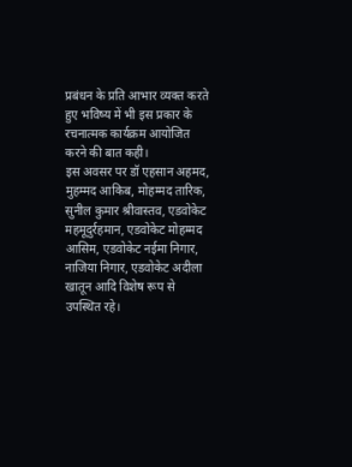प्रबंधन के प्रति आभार व्यक्त करते हुए भविष्य में भी इस प्रकार के रचनात्मक कार्यक्रम आयोजित करने की बात कही।
इस अवसर पर डॉ एहसान अहमद, मुहम्मद आकिब, मोहम्मद तारिक, सुनील कुमार श्रीवास्तव, एडवोकेट महमूदुर्रहमान, एडवोकेट मोहम्मद आसिम, एडवोकेट नईमा निगार, नाजिया निगार, एडवोकेट अदीला खातून आदि विशेष रूप से उपस्थित रहे।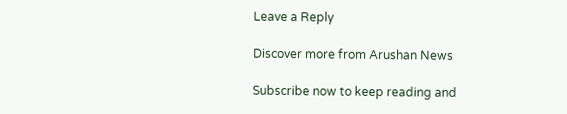Leave a Reply

Discover more from Arushan News

Subscribe now to keep reading and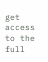get access to the full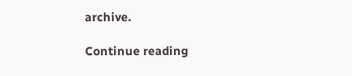archive.

Continue reading